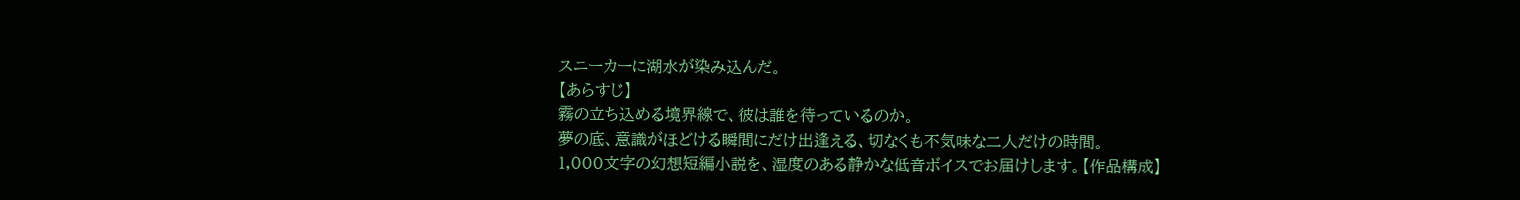スニーカーに湖水が染み込んだ。
【あらすじ】
霧の立ち込める境界線で、彼は誰を待っているのか。
夢の底、意識がほどける瞬間にだけ出逢える、切なくも不気味な二人だけの時間。
1,000文字の幻想短編小説を、湿度のある静かな低音ボイスでお届けします。【作品構成】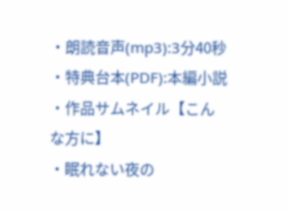・朗読音声(mp3):3分40秒
・特典台本(PDF):本編小説
・作品サムネイル【こんな方に】
・眠れない夜の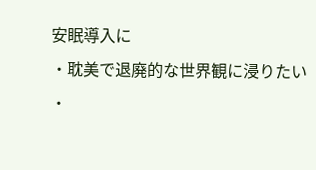安眠導入に
・耽美で退廃的な世界観に浸りたい
・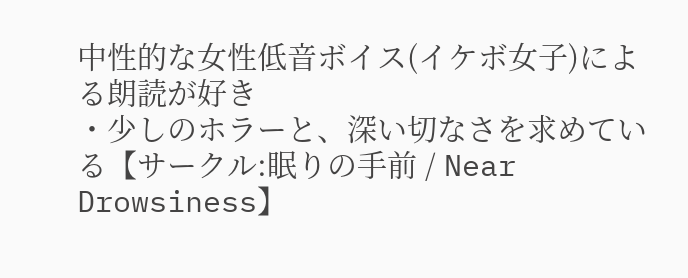中性的な女性低音ボイス(イケボ女子)による朗読が好き
・少しのホラーと、深い切なさを求めている【サークル:眠りの手前 / Near Drowsiness】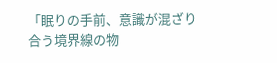「眠りの手前、意識が混ざり合う境界線の物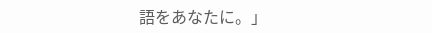語をあなたに。」